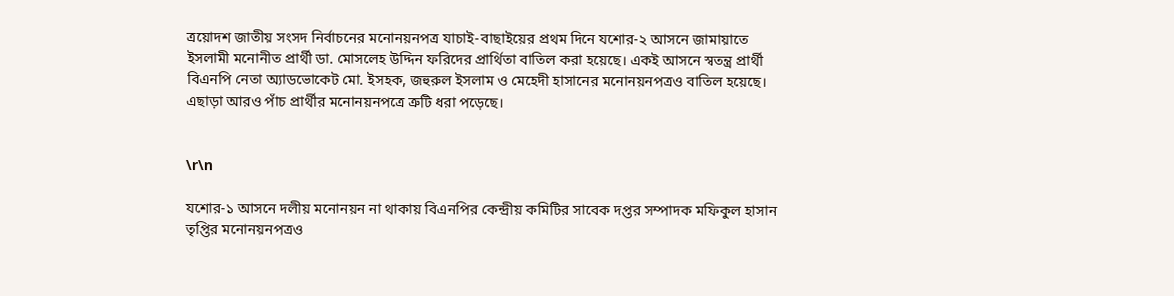ত্রয়োদশ জাতীয় সংসদ নির্বাচনের মনোনয়নপত্র যাচাই-বাছাইয়ের প্রথম দিনে যশোর-২ আসনে জামায়াতে ইসলামী মনোনীত প্রার্থী ডা. মোসলেহ উদ্দিন ফরিদের প্রার্থিতা বাতিল করা হয়েছে। একই আসনে স্বতন্ত্র প্রার্থী বিএনপি নেতা অ্যাডভোকেট মো. ইসহক, জহুরুল ইসলাম ও মেহেদী হাসানের মনোনয়নপত্রও বাতিল হয়েছে। এছাড়া আরও পাঁচ প্রার্থীর মনোনয়নপত্রে ত্রুটি ধরা পড়েছে।


\r\n

যশোর-১ আসনে দলীয় মনোনয়ন না থাকায় বিএনপির কেন্দ্রীয় কমিটির সাবেক দপ্তর সম্পাদক মফিকুল হাসান তৃপ্তির মনোনয়নপত্রও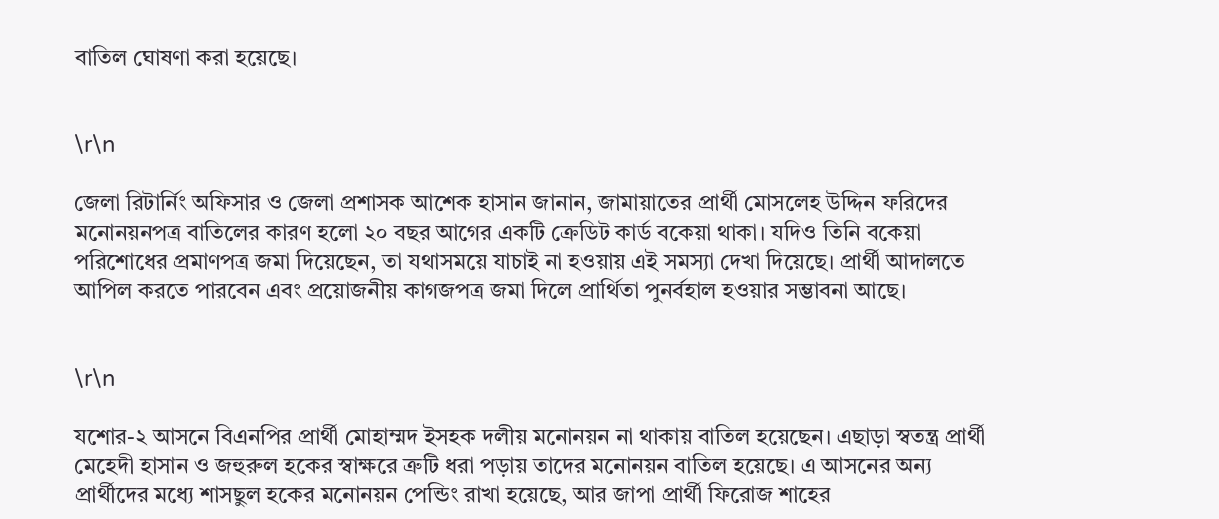বাতিল ঘোষণা করা হয়েছে।


\r\n

জেলা রিটার্নিং অফিসার ও জেলা প্রশাসক আশেক হাসান জানান, জামায়াতের প্রার্থী মোসলেহ উদ্দিন ফরিদের মনোনয়নপত্র বাতিলের কারণ হলো ২০ বছর আগের একটি ক্রেডিট কার্ড বকেয়া থাকা। যদিও তিনি বকেয়া পরিশোধের প্রমাণপত্র জমা দিয়েছেন, তা যথাসময়ে যাচাই না হওয়ায় এই সমস্যা দেখা দিয়েছে। প্রার্থী আদালতে আপিল করতে পারবেন এবং প্রয়োজনীয় কাগজপত্র জমা দিলে প্রার্থিতা পুনর্বহাল হওয়ার সম্ভাবনা আছে।


\r\n

যশোর-২ আসনে বিএনপির প্রার্থী মোহাম্মদ ইসহক দলীয় মনোনয়ন না থাকায় বাতিল হয়েছেন। এছাড়া স্বতন্ত্র প্রার্থী মেহেদী হাসান ও জহুরুল হকের স্বাক্ষরে ত্রুটি ধরা পড়ায় তাদের মনোনয়ন বাতিল হয়েছে। এ আসনের অন্য প্রার্থীদের মধ্যে শাসছুল হকের মনোনয়ন পেন্ডিং রাখা হয়েছে, আর জাপা প্রার্থী ফিরোজ শাহের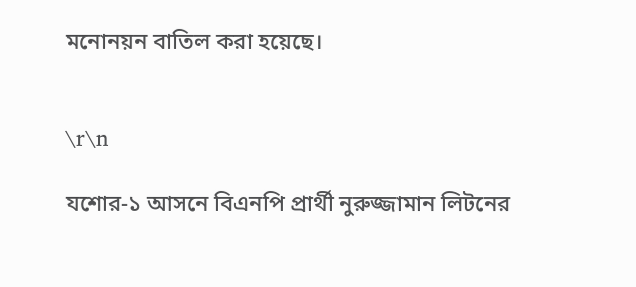মনোনয়ন বাতিল করা হয়েছে।


\r\n

যশোর-১ আসনে বিএনপি প্রার্থী নুরুজ্জামান লিটনের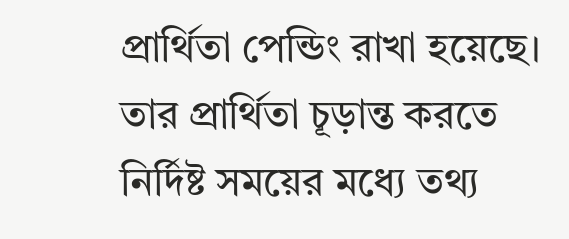প্রার্থিতা পেন্ডিং রাখা হয়েছে। তার প্রার্থিতা চূড়ান্ত করতে নির্দিষ্ট সময়ের মধ্যে তথ্য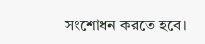সংশোধন করতে হবে।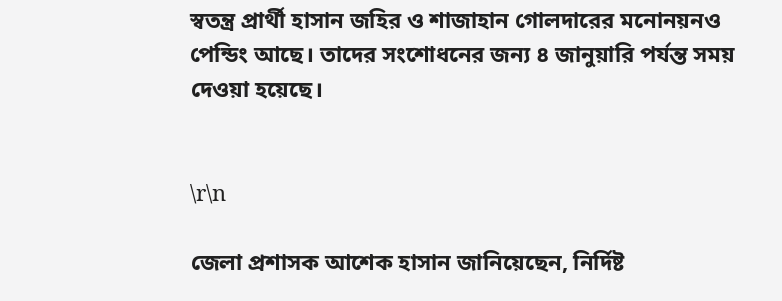স্বতন্ত্র প্রার্থী হাসান জহির ও শাজাহান গোলদারের মনোনয়নও পেন্ডিং আছে। তাদের সংশোধনের জন্য ৪ জানুয়ারি পর্যন্ত সময় দেওয়া হয়েছে।


\r\n

জেলা প্রশাসক আশেক হাসান জানিয়েছেন, নির্দিষ্ট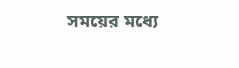সময়ের মধ্যে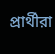প্রার্থীরা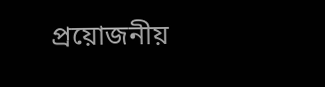প্রয়োজনীয়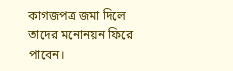কাগজপত্র জমা দিলে তাদের মনোনয়ন ফিরে পাবেন।